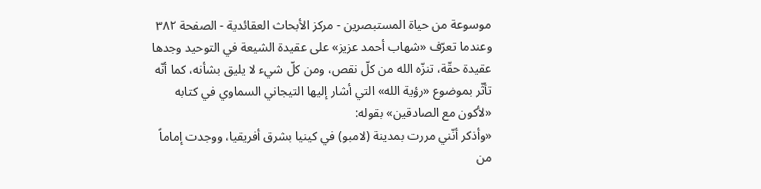موسوعة من حياة المستبصرين - مركز الأبحاث العقائدية - الصفحة ٣٨٢
وعندما تعرّف «شهاب أحمد عزيز» على عقيدة الشيعة في التوحيد وجدها عقيدة حقّة، تنزّه الله من كلّ نقص، ومن كلّ شيء لا يليق بشأنه، كما أنّه تأثّر بموضوع «رؤية الله» التي أشار إليها التيجاني السماوي في كتابه «لأكون مع الصادقين» بقوله:
«وأذكر أنّني مررت بمدينة (لامبو) في كينيا بشرق أفريقيا، ووجدت إماماً من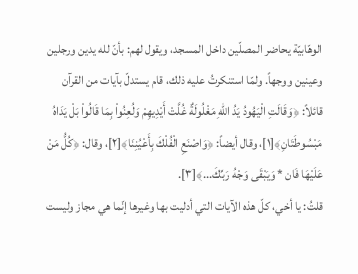الوهّابيّة يحاضر المصلّين داخل المسجد، ويقول لهم: بأنّ لله يدين ورجلين وعينين ووجهاً. ولمّا استنكرتُ عليه ذلك، قام يستدلّ بآيات من القرآن قائلاً: ﴿وَقَالَتِ الْيَهُودُ يَدُ اللّهِ مَغْلُولَةٌ غُلَّتْ أَيْدِيهِمْ وَلُعِنُواْ بِمَا قَالُواْ بَلْ يَدَاهُ مَبْسُوطَتَانِ﴾[١]، وقال أيضاً: ﴿وَاصْنَعِ الْفُلْكَ بِأَعْيُنِنَا﴾[٢]، وقال: ﴿كُلُّ مَنْ عَلَيْهَا فَان * وَيَبْقَى وَجْهُ رَبِّكَ...﴾[٣].
قلتُ: يا أخي، كلّ هذه الآيات التي أدليت بها وغيرها إنّما هي مجاز وليست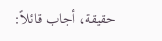حقيقة، أجاب قائلاً: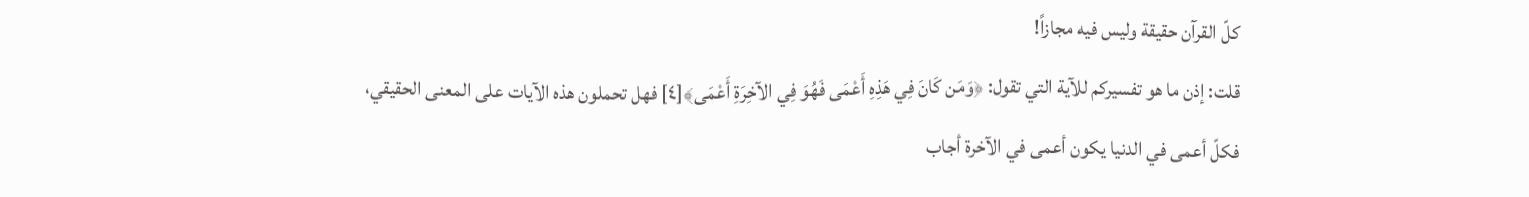كلّ القرآن حقيقة وليس فيه مجازاً!
قلت: إذن ما هو تفسيركم للآية التي تقول: ﴿وَمَن كَانَ فِي هَذِهِ أَعْمَى فَهُوَ فِي الآخِرَةِ أَعْمَى﴾[٤] فهل تحملون هذه الآيات على المعنى الحقيقي، فكلّ أعمى في الدنيا يكون أعمى في الآخرة أجاب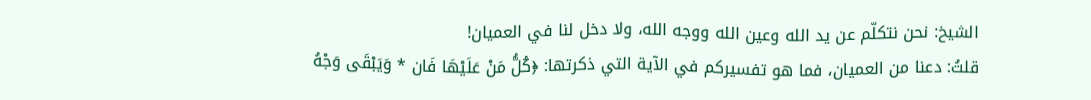الشيخ: نحن نتكلّم عن يد الله وعين الله ووجه الله، ولا دخل لنا في العميان!
قلتُ: دعنا من العميان، فما هو تفسيركم في الآية التي ذكرتها: ﴿كُلُّ مَنْ عَلَيْهَا فَان * وَيَبْقَى وَجْهُ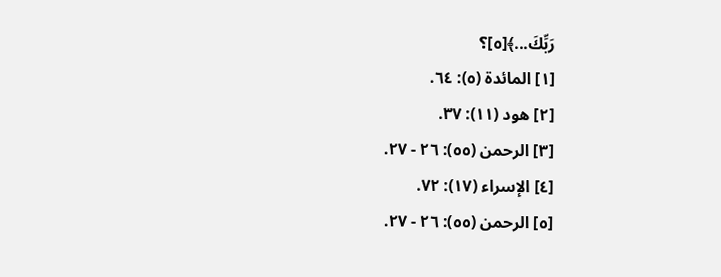رَبِّكَ...﴾[٥]؟
[١] المائدة (٥): ٦٤.
[٢] هود (١١): ٣٧.
[٣] الرحمن (٥٥): ٢٦ - ٢٧.
[٤] الإسراء (١٧): ٧٢.
[٥] الرحمن (٥٥): ٢٦ - ٢٧.